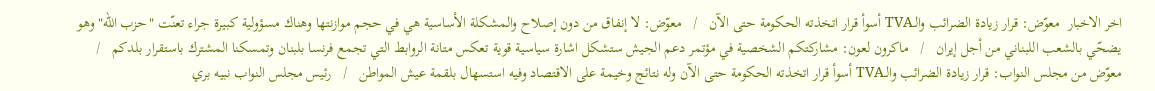اخر الاخبار  معوّض: قرار زيادة الضرائب والـTVA أسوأ قرار اتخذته الحكومة حتى الآن   /   معوّض: لا إنفاق من دون إصلاح والمشكلة الأساسية هي في حجم موازنتها وهناك مسؤولية كبيرة جراء تعنّت "حزب الله" وهو يضحّي بالشعب اللبناني من أجل إيران   /   ماكرون لعون: مشاركتكم الشخصية في مؤتمر دعم الجيش ستشكل اشارة سياسية قوية تعكس متانة الروابط التي تجمع فرنسا بلبنان وتمسكنا المشترك باستقرار بلدكم   /   معوّض من مجلس النواب: قرار زيادة الضرائب والـTVA أسوأ قرار اتخذته الحكومة حتى الآن وله نتائج وخيمة على الاقتصاد وفيه استسهال بلقمة عيش المواطن   /   رئيس مجلس النواب نبيه بري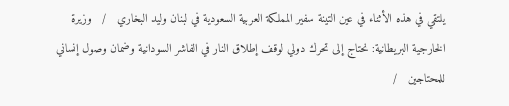يلتقي في هذه الأثناء في عين التينة سفير المملكة العربية السعودية في لبنان وليد البخاري   /   وزيرة الخارجية البريطانية: نحتاج إلى تحرك دولي لوقف إطلاق النار في الفاشر السودانية وضمان وصول إنساني للمحتاجين   /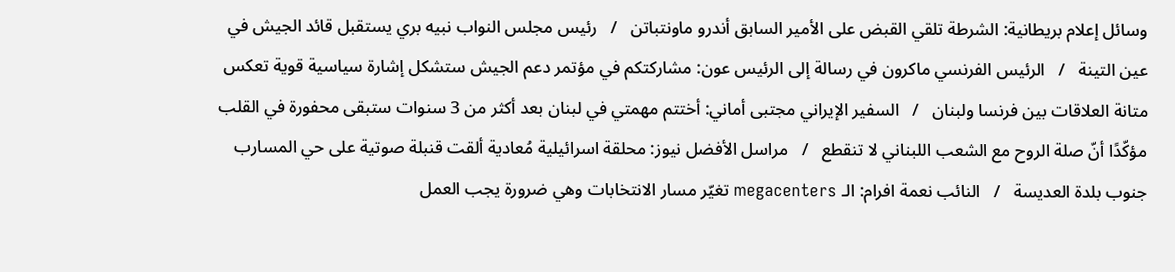وسائل إعلام بريطانية: الشرطة تلقي القبض على الأمير السابق أندرو ماونتباتن   /   رئيس مجلس النواب نبيه بري يستقبل قائد الجيش في عين التينة   /   الرئيس الفرنسي ماكرون في رسالة إلى الرئيس عون: مشاركتكم في مؤتمر دعم الجيش ستشكل إشارة سياسية قوية تعكس متانة العلاقات بين فرنسا ولبنان   /   السفير الإيراني مجتبى أماني: أختتم مهمتي في لبنان بعد أكثر من 3 سنوات ستبقى محفورة في القلب مؤكّدًا أنّ صلة الروح مع الشعب اللبناني لا تنقطع   /   مراسل الأفضل نيوز: محلقة اسرائيلية مُعادية ألقت قنبلة صوتية على حي المسارب جنوب بلدة العديسة   /   النائب نعمة افرام: الـ megacenters تغيّر مسار الانتخابات وهي ضرورة يجب العمل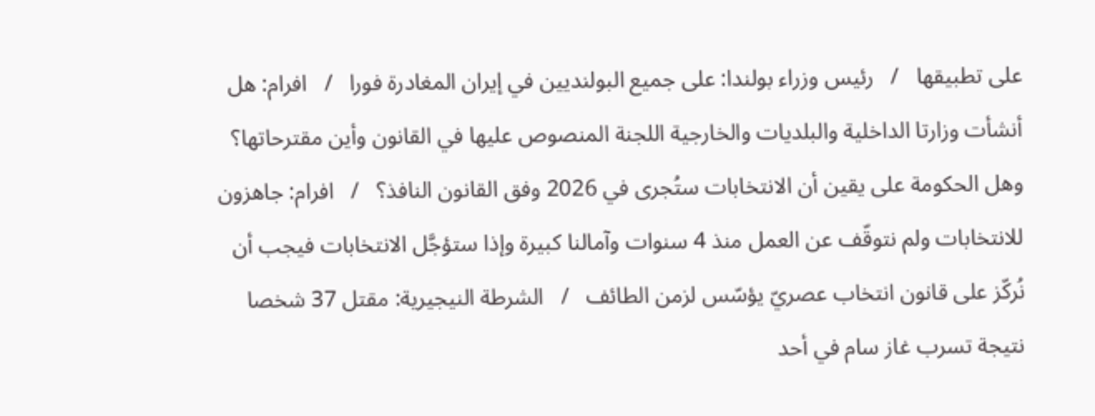على تطبيقها   /   رئيس وزراء بولندا: على جميع البولنديين في إيران المغادرة فورا   /   افرام: هل أنشأت وزارتا الداخلية والبلديات والخارجية اللجنة المنصوص عليها في القانون وأين مقترحاتها؟ وهل الحكومة على يقين أن الانتخابات ستُجرى في 2026 وفق القانون النافذ؟   /   افرام: جاهزون للانتخابات ولم نتوقّف عن العمل منذ 4 سنوات وآمالنا كبيرة وإذا ستؤجَّل الانتخابات فيجب أن نُركّز على قانون انتخاب عصريّ يؤسّس لزمن الطائف   /   الشرطة النيجيرية: مقتل 37 شخصا نتيجة تسرب غاز سام في أحد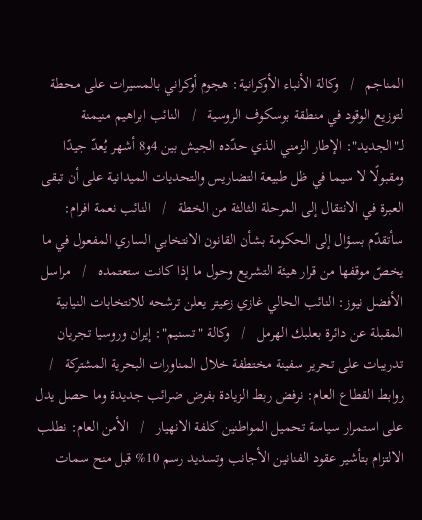المناجم   /   وكالة الأنباء الأوكرانية: هجوم أوكراني بالمسيرات على محطة لتوزيع الوقود في منطقة بوسكوف الروسية   /   النائب ابراهيم منيمنة لـ"الجديد": الإطار الزمني الذي حدّده الجيش بين 4و8 أشهر يُعدّ جيدًا ومقبولًا لا سيما في ظل طبيعة التضاريس والتحديات الميدانية على أن تبقى العبرة في الانتقال إلى المرحلة الثالثة من الخطة   /   النائب نعمة افرام: سأتقدّم بسؤال إلى الحكومة بشأن القانون الانتخابي الساري المفعول في ما يخصّ موقفها من قرار هيئة التشريع وحول ما إذا كانت ستعتمده   /   مراسل الأفضل نيوز: النائب الحالي غازي زعيتر يعلن ترشحه للانتخابات النيابية المقبلة عن دائرة بعلبك الهرمل   /   وكالة "تسنيم": إيران وروسيا تجريان تدريبات على تحرير سفينة مختطفة خلال المناورات البحرية المشتركة   /   روابط القطاع العام: نرفض ربط الزيادة بفرض ضرائب جديدة وما حصل يدل على استمرار سياسة تحميل المواطنين كلفة الانهيار   /   الأمن العام: نطلب الالتزام بتأشير عقود الفنانين الأجانب وتسديد رسم 10% قبل منح سمات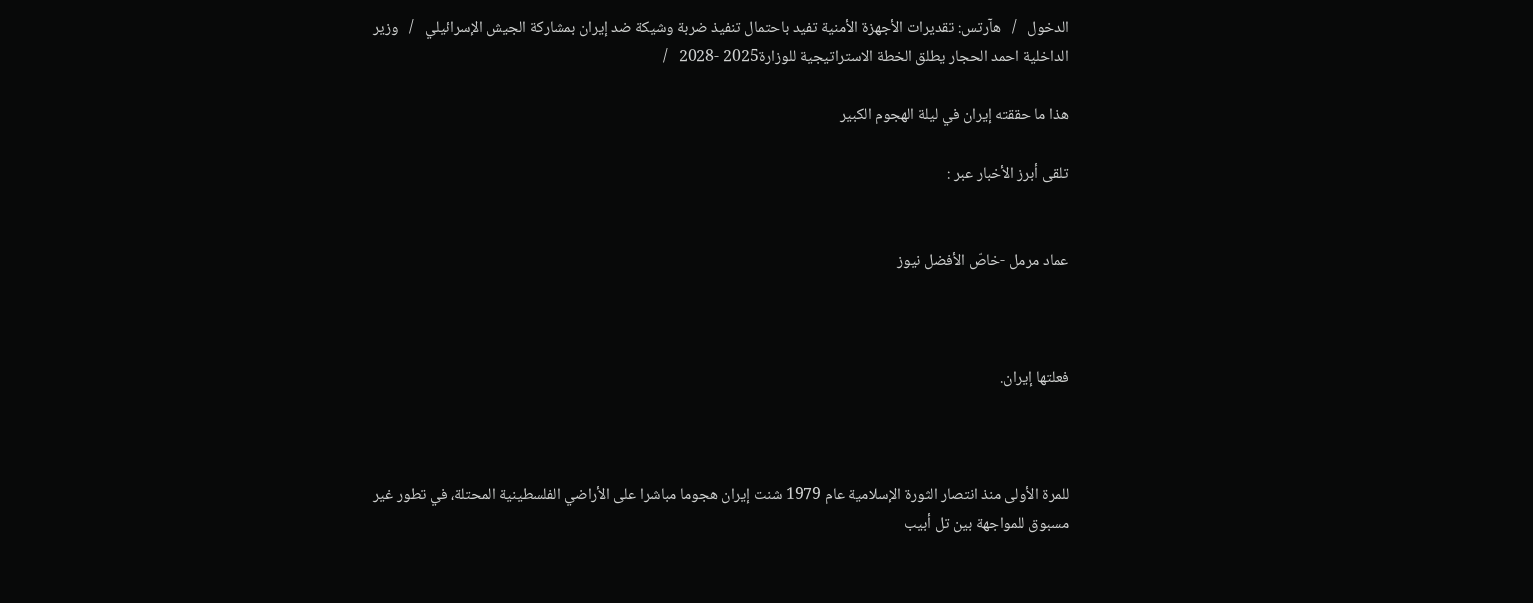الدخول   /   هآرتس: تقديرات الأجهزة الأمنية تفيد باحتمال تنفيذ ضربة وشيكة ضد إيران بمشاركة الجيش الإسرائيلي   /   وزير الداخلية احمد الحجار يطلق الخطة الاستراتيجية للوزارة2025 -2028   /

هذا ما حققته إيران في ليلة الهجوم الكبير

تلقى أبرز الأخبار عبر :


عماد مرمل -خاصّ الأفضل نيوز



فعلتها إيران.



للمرة الأولى منذ انتصار الثورة الإسلامية عام 1979 شنت إيران هجوما مباشرا على الأراضي الفلسطينية المحتلة، في تطور غير مسبوق للمواجهة بين تل أبيب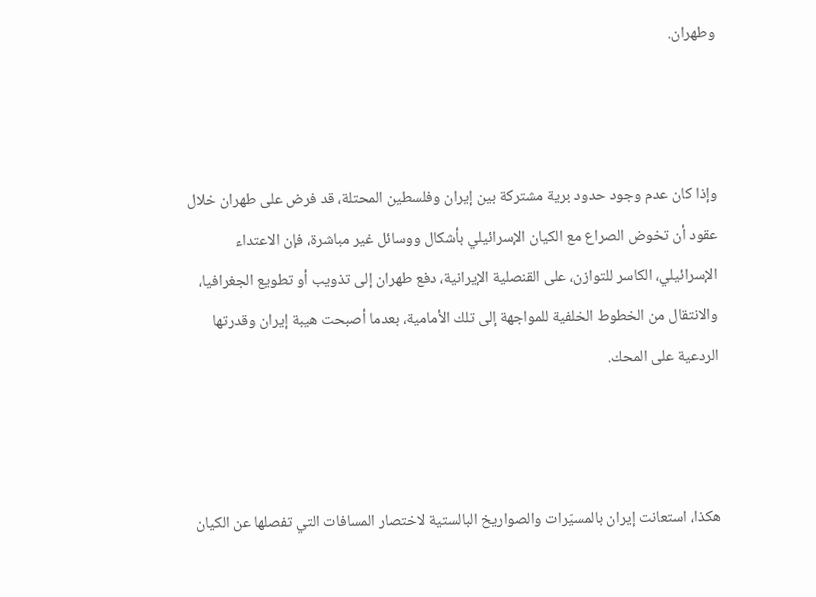وطهران.



وإذا كان عدم وجود حدود برية مشتركة بين إيران وفلسطين المحتلة، قد فرض على طهران خلال عقود أن تخوض الصراع مع الكيان الإسرائيلي بأشكال ووسائل غير مباشرة، فإن الاعتداء الإسرائيلي، الكاسر للتوازن، على القنصلية الإيرانية، دفع طهران إلى تذويب أو تطويع الجغرافيا، والانتقال من الخطوط الخلفية للمواجهة إلى تلك الأمامية، بعدما أصبحت هيبة إيران وقدرتها الردعية على المحك.



هكذا، استعانت إيران بالمسيّرات والصواريخ البالستية لاختصار المسافات التي تفصلها عن الكيان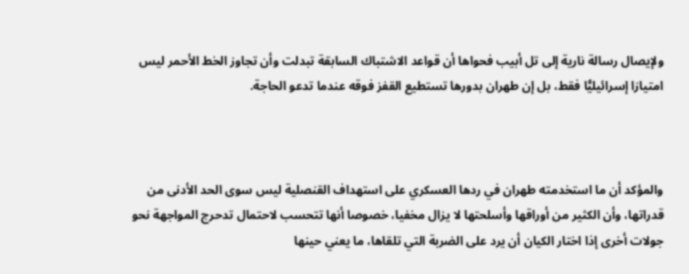ولإيصال رسالة نارية إلى تل أبيب فحواها أن قواعد الاشتباك السابقة تبدلت وأن تجاوز الخط الأحمر ليس امتيازا إسرائيليًّا فقط، بل إن طهران بدورها تستطيع القفز فوقه عندما تدعو الحاجة.



والمؤكد أن ما استخدمته طهران في ردها العسكري على استهداف القنصلية ليس سوى الحد الأدنى من قدراتها، وأن الكثير من أوراقها وأسلحتها لا يزال مخفيا، خصوصا أنها تتحسب لاحتمال تدحرج المواجهة نحو جولات أخرى إذا اختار الكيان أن يرد على الضربة التي تلقاها، ما يعني حينها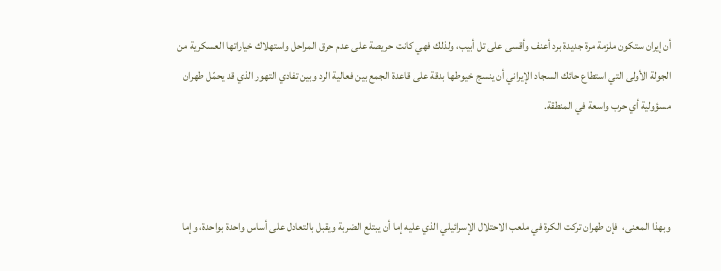أن إيران ستكون ملزمة مرة جديدة برد أعنف وأقسى على تل أبيب، ولذلك فهي كانت حريصة على عدم حرق المراحل واستهلاك خياراتها العسكرية من الجولة الأولى التي استطاع حائك السجاد الإيراني أن ينسج خيوطها بدقة على قاعدة الجمع بين فعالية الرد وبين تفادي التهور الذي قد يحمّل طهران مسؤولية أي حرب واسعة في المنطقة.



وبهذا المعنى،  فإن طهران تركت الكرة في ملعب الاحتلال الإسرائيلي الذي عليه إما أن يبتلع الضربة ويقبل بالتعادل على أساس واحدة بواحدة، وإما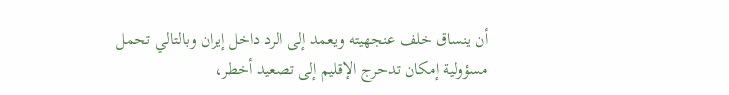أن ينساق خلف عنجهيته ويعمد إلى الرد داخل إيران وبالتالي تحمل مسؤولية إمكان تدحرج الإقليم إلى تصعيد أخطر،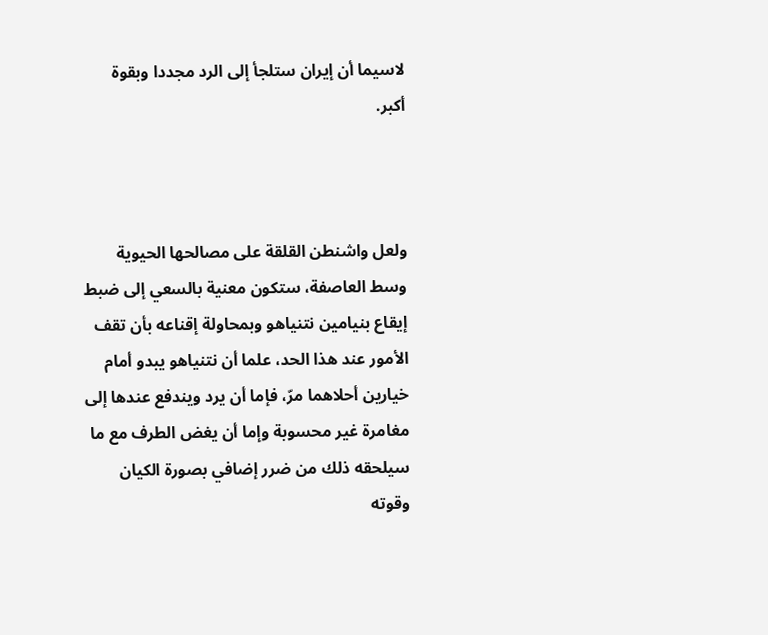لاسيما أن إيران ستلجأ إلى الرد مجددا وبقوة أكبر.



ولعل واشنطن القلقة على مصالحها الحيوية وسط العاصفة، ستكون معنية بالسعي إلى ضبط إيقاع بنيامين نتنياهو وبمحاولة إقناعه بأن تقف الأمور عند هذا الحد، علما أن نتنياهو يبدو أمام خيارين أحلاهما مرّ، فإما أن يرد ويندفع عندها إلى مغامرة غير محسوبة وإما أن يغض الطرف مع ما سيلحقه ذلك من ضرر إضافي بصورة الكيان وقوته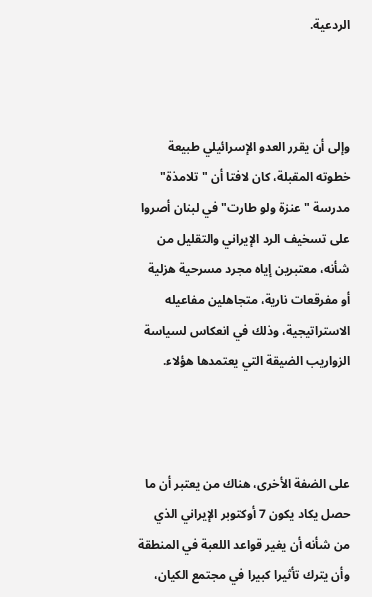الردعية.



وإلى أن يقرر العدو الإسرائيلي طبيعة خطوته المقبلة، كان لافتا أن "تلامذة" مدرسة "عنزة ولو طارت" في لبنان أصروا على تسخيف الرد الإيراني والتقليل من شأنه، معتبرين إياه مجرد مسرحية هزلية  أو مفرقعات نارية، متجاهلين مفاعيله الاستراتيجية، وذلك في انعكاس لسياسة الزواريب الضيقة التي يعتمدها هؤلاء.



على الضفة الأخرى، هناك من يعتبر أن ما حصل يكاد يكون 7 أوكتوبر الإيراني الذي من شأنه أن يغير قواعد اللعبة في المنطقة وأن يترك تأثيرا كبيرا في مجتمع الكيان،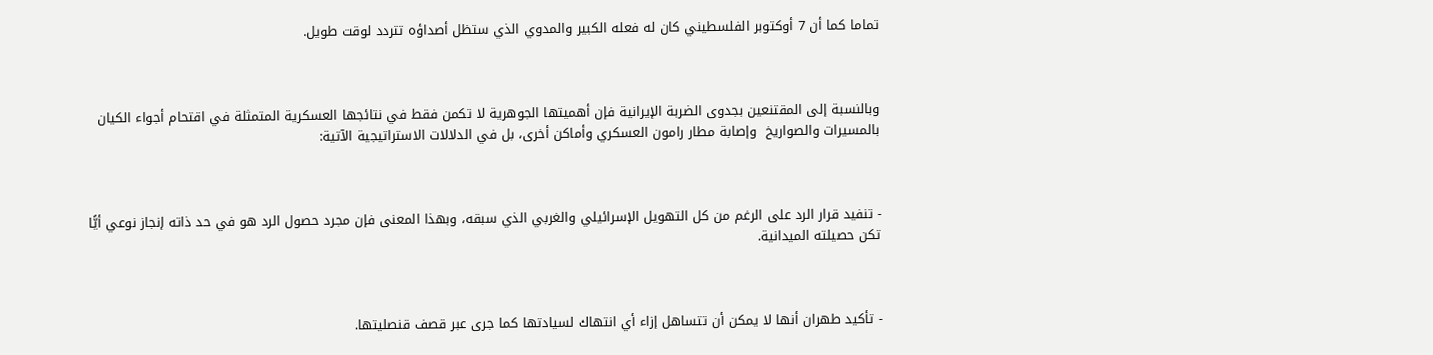تماما كما أن 7 أوكتوبر الفلسطيني كان له فعله الكبير والمدوي الذي ستظل أصداؤه تتردد لوقت طويل.



وبالنسبة إلى المقتنعين بجدوى الضربة الإيرانية فإن أهميتها الجوهرية لا تكمن فقط في نتائجها العسكرية المتمثلة في اقتحام أجواء الكيان بالمسيرات والصواريخ  وإصابة مطار رامون العسكري وأماكن أخرى، بل في الدلالات الاستراتيجية الآتية:



- تنفيد قرار الرد على الرغم من كل التهويل الإسرائيلي والغربي الذي سبقه، وبهذا المعنى فإن مجرد حصول الرد هو في حد ذاته إنجاز نوعي أيًّا تكن حصيلته الميدانية.



- تأكيد طهران أنها لا يمكن أن تتساهل إزاء أي انتهاك لسيادتها كما جرى عبر قصف قنصليتها.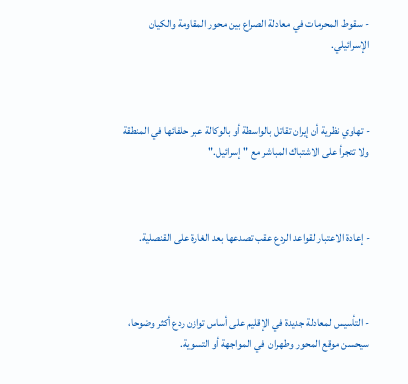- سقوط المحرمات في معادلة الصراع بين محور المقاومة والكيان الإسرائيلي.



- تهاوي نظرية أن إيران تقاتل بالواسطة أو بالوكالة عبر حلفائها في المنطقة ولا تتجرأ على الاشتباك المباشر مع "إسرائيل."



- إعادة الاعتبار لقواعد الردع عقب تصدعها بعد الغارة على القنصلية.



- التأسيس لمعادلة جديدة في الإقليم على أساس توازن ردع أكثر وضوحا، سيحسن موقع المحور وطهران  في المواجهة أو التسوية.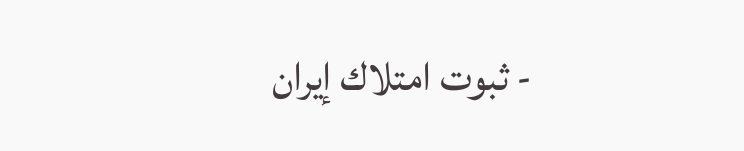- ثبوت امتلاك إيران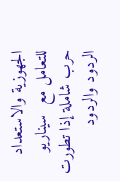الجهوزية والاستعداد للتعامل مع  سيناريو حرب شاملة إذا تطورت الردود والردود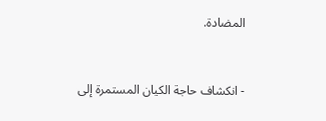المضادة.



- انكشاف حاجة الكيان المستمرة إلى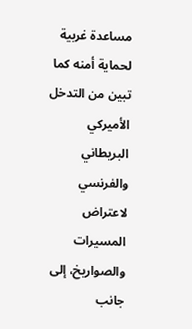مساعدة غربية لحماية أمنه كما تبين من التدخل الأميركي البريطاني والفرنسي لاعتراض المسيرات والصواريخ، إلى جانب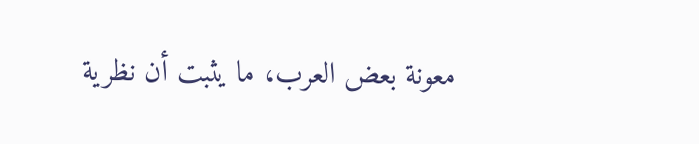معونة بعض العرب، ما يثبت أن نظرية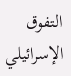التفوق الإسرائيلي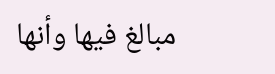مبالغ فيها وأنها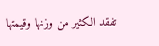تفقد الكثير من وزنها وقيمتها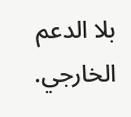بلا الدعم الخارجي.